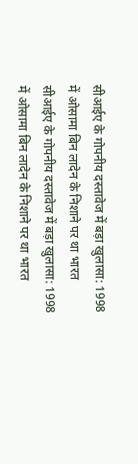सीआईए के गोपनीय दस्तावेज में बड़ा खुलासा: 1998 में ओसामा बिन लादेन के निशाने पर था भारत
सीआईए के गोपनीय दस्तावेज में बड़ा खुलासा: 1998 में ओसामा बिन लादेन के निशाने पर था भारत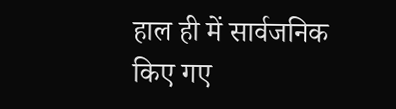हाल ही में सार्वजनिक किए गए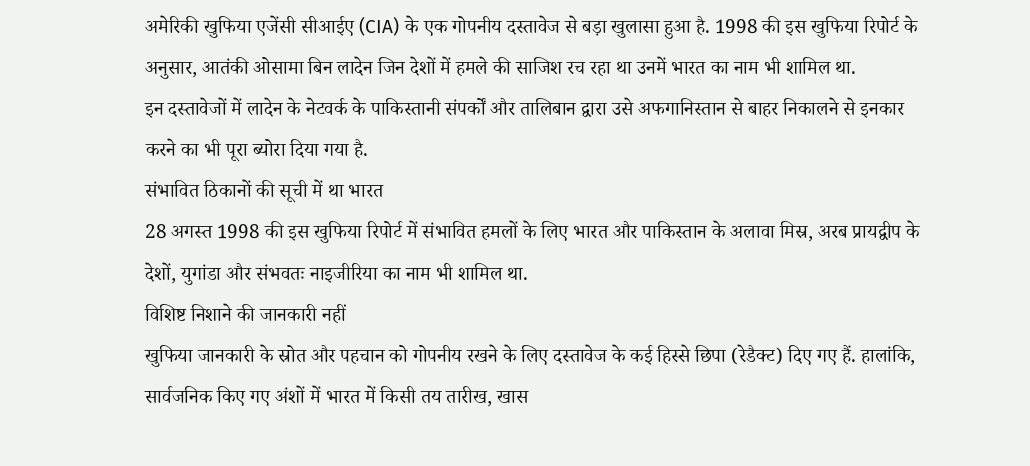अमेरिकी खुफिया एजेंसी सीआईए (CIA) के एक गोपनीय दस्तावेज से बड़ा खुलासा हुआ है. 1998 की इस खुफिया रिपोर्ट के अनुसार, आतंकी ओसामा बिन लादेन जिन देशों में हमले की साजिश रच रहा था उनमें भारत का नाम भी शामिल था.
इन दस्तावेजों में लादेन के नेटवर्क के पाकिस्तानी संपर्कों और तालिबान द्वारा उसे अफगानिस्तान से बाहर निकालने से इनकार करने का भी पूरा ब्योरा दिया गया है.
संभावित ठिकानों की सूची में था भारत
28 अगस्त 1998 की इस खुफिया रिपोर्ट में संभावित हमलों के लिए भारत और पाकिस्तान के अलावा मिस्र, अरब प्रायद्वीप के देशों, युगांडा और संभवतः नाइजीरिया का नाम भी शामिल था.
विशिष्ट निशाने की जानकारी नहीं
खुफिया जानकारी के स्रोत और पहचान को गोपनीय रखने के लिए दस्तावेज के कई हिस्से छिपा (रेडैक्ट) दिए गए हैं. हालांकि, सार्वजनिक किए गए अंशों में भारत में किसी तय तारीख, खास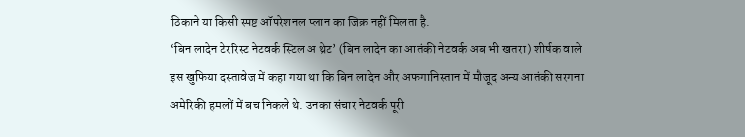ठिकाने या किसी स्पष्ट ऑपरेशनल प्लान का जिक्र नहीं मिलता है.
‘बिन लादेन टेररिस्ट नेटवर्क स्टिल अ थ्रेट’ (बिन लादेन का आतंकी नेटवर्क अब भी खतरा) शीर्षक वाले इस खुफिया दस्तावेज में कहा गया था कि बिन लादेन और अफगानिस्तान में मौजूद अन्य आतंकी सरगना अमेरिकी हमलों में बच निकले थे. उनका संचार नेटवर्क पूरी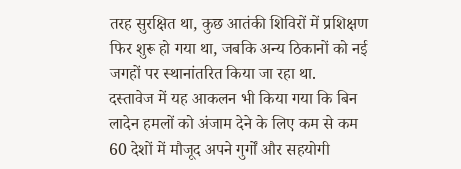तरह सुरक्षित था, कुछ आतंकी शिविरों में प्रशिक्षण फिर शुरू हो गया था, जबकि अन्य ठिकानों को नई जगहों पर स्थानांतरित किया जा रहा था.
दस्तावेज में यह आकलन भी किया गया कि बिन लादेन हमलों को अंजाम देने के लिए कम से कम 60 देशों में मौजूद अपने गुर्गों और सहयोगी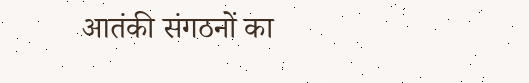आतंकी संगठनों का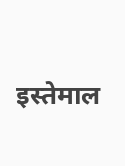इस्तेमाल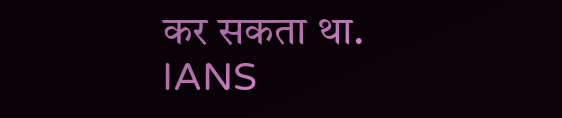कर सकता था.
IANS